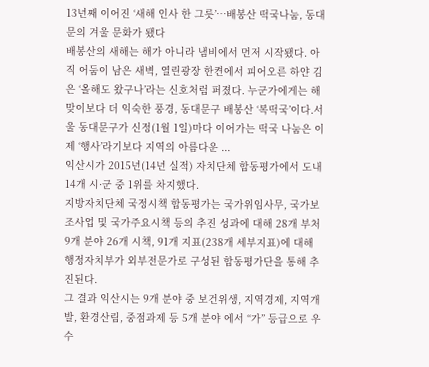13년째 이어진 ‘새해 인사 한 그릇’…배봉산 떡국나눔, 동대문의 겨울 문화가 됐다
배봉산의 새해는 해가 아니라 냄비에서 먼저 시작됐다. 아직 어둠이 남은 새벽, 열린광장 한켠에서 피어오른 하얀 김은 ‘올해도 왔구나’라는 신호처럼 퍼졌다. 누군가에게는 해맞이보다 더 익숙한 풍경, 동대문구 배봉산 ‘복떡국’이다.서울 동대문구가 신정(1월 1일)마다 이어가는 떡국 나눔은 이제 ‘행사’라기보다 지역의 아름다운 ...
익산시가 2015년(14년 실적) 자치단체 합동평가에서 도내 14개 시·군 중 1위를 차지했다.
지방자치단체 국정시책 합동평가는 국가위임사무, 국가보조사업 및 국가주요시책 등의 추진 성과에 대해 28개 부처 9개 분야 26개 시책, 91개 지표(238개 세부지표)에 대해 행정자치부가 외부전문가로 구성된 합동평가단을 통해 추진된다.
그 결과 익산시는 9개 분야 중 보건위생, 지역경제, 지역개발, 환경산림, 중점과제 등 5개 분야 에서 “가” 등급으로 우수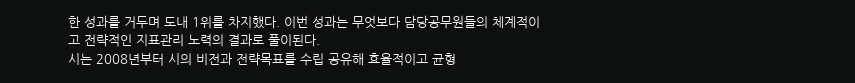한 성과를 거두며 도내 1위를 차지했다. 이번 성과는 무엇보다 담당공무원들의 체계적이고 전략적인 지표관리 노력의 결과로 풀이된다.
시는 2008년부터 시의 비전과 전략목표를 수립 공유해 효율적이고 균형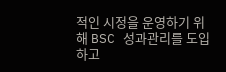적인 시정을 운영하기 위해 BSC 성과관리를 도입하고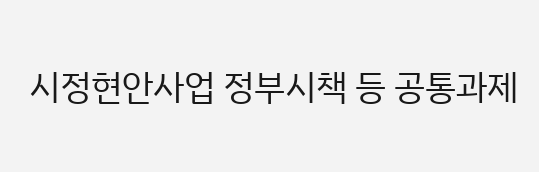시정현안사업 정부시책 등 공통과제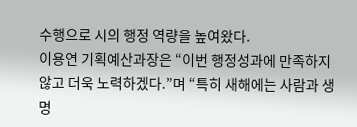수행으로 시의 행정 역량을 높여왔다.
이용연 기획예산과장은 “이번 행정성과에 만족하지 않고 더욱 노력하겠다.”며 “특히 새해에는 사람과 생명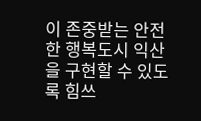이 존중받는 안전한 행복도시 익산을 구현할 수 있도록 힘쓰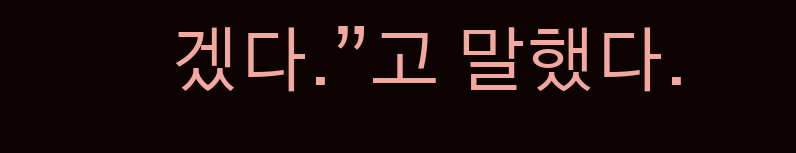겠다.”고 말했다.